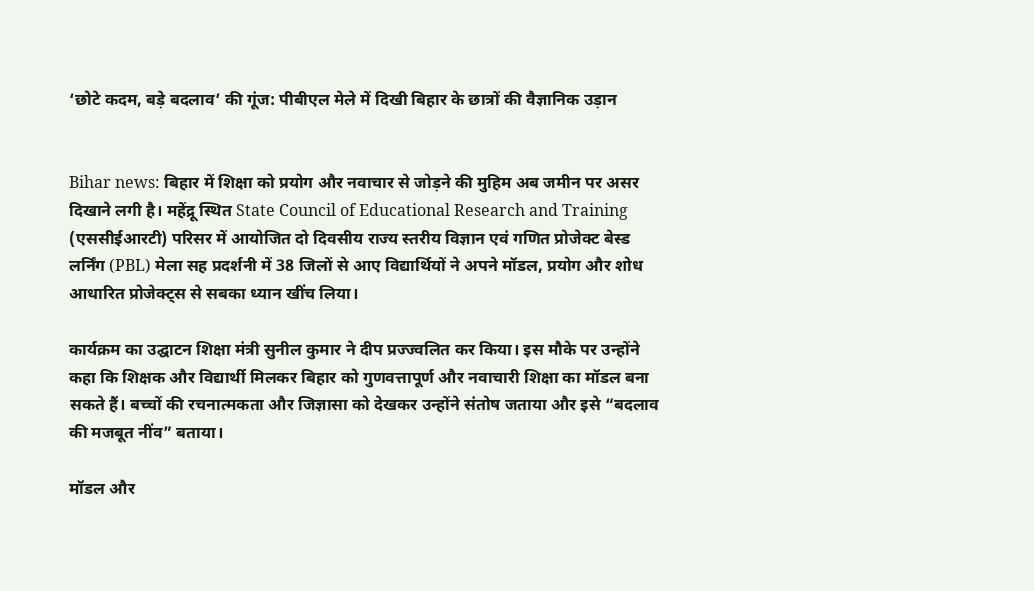‘छोटे कदम, बड़े बदलाव’ की गूंज: पीबीएल मेले में दिखी बिहार के छात्रों की वैज्ञानिक उड़ान


Bihar news: बिहार में शिक्षा को प्रयोग और नवाचार से जोड़ने की मुहिम अब जमीन पर असर दिखाने लगी है। महेंद्रू स्थित State Council of Educational Research and Training (एससीईआरटी) परिसर में आयोजित दो दिवसीय राज्य स्तरीय विज्ञान एवं गणित प्रोजेक्ट बेस्ड लर्निंग (PBL) मेला सह प्रदर्शनी में 38 जिलों से आए विद्यार्थियों ने अपने मॉडल, प्रयोग और शोध आधारित प्रोजेक्ट्स से सबका ध्यान खींच लिया।

कार्यक्रम का उद्घाटन शिक्षा मंत्री सुनील कुमार ने दीप प्रज्ज्वलित कर किया। इस मौके पर उन्होंने कहा कि शिक्षक और विद्यार्थी मिलकर बिहार को गुणवत्तापूर्ण और नवाचारी शिक्षा का मॉडल बना सकते हैं। बच्चों की रचनात्मकता और जिज्ञासा को देखकर उन्होंने संतोष जताया और इसे “बदलाव की मजबूत नींव” बताया।

मॉडल और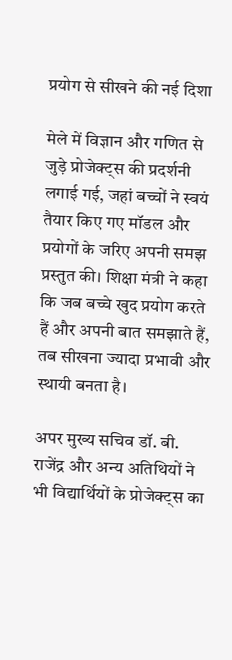प्रयोग से सीखने की नई दिशा

मेले में विज्ञान और गणित से जुड़े प्रोजेक्ट्स की प्रदर्शनी लगाई गई, जहां बच्चों ने स्वयं तैयार किए गए मॉडल और प्रयोगों के जरिए अपनी समझ प्रस्तुत की। शिक्षा मंत्री ने कहा कि जब बच्चे खुद प्रयोग करते हैं और अपनी बात समझाते हैं, तब सीखना ज्यादा प्रभावी और स्थायी बनता है।

अपर मुख्य सचिव डॉ. बी. राजेंद्र और अन्य अतिथियों ने भी विद्यार्थियों के प्रोजेक्ट्स का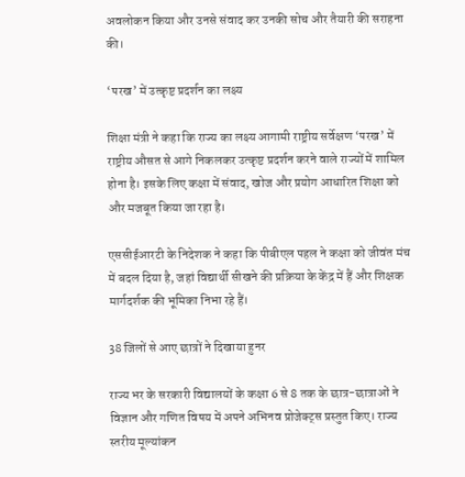अवलोकन किया और उनसे संवाद कर उनकी सोच और तैयारी की सराहना की।

‘परख’ में उत्कृष्ट प्रदर्शन का लक्ष्य

शिक्षा मंत्री ने कहा कि राज्य का लक्ष्य आगामी राष्ट्रीय सर्वेक्षण ‘परख’ में राष्ट्रीय औसत से आगे निकलकर उत्कृष्ट प्रदर्शन करने वाले राज्यों में शामिल होना है। इसके लिए कक्षा में संवाद, खोज और प्रयोग आधारित शिक्षा को और मजबूत किया जा रहा है।

एससीईआरटी के निदेशक ने कहा कि पीबीएल पहल ने कक्षा को जीवंत मंच में बदल दिया है, जहां विद्यार्थी सीखने की प्रक्रिया के केंद्र में हैं और शिक्षक मार्गदर्शक की भूमिका निभा रहे हैं।

38 जिलों से आए छात्रों ने दिखाया हुनर

राज्य भर के सरकारी विद्यालयों के कक्षा 6 से 8 तक के छात्र-छात्राओं ने विज्ञान और गणित विषय में अपने अभिनव प्रोजेक्ट्स प्रस्तुत किए। राज्य स्तरीय मूल्यांकन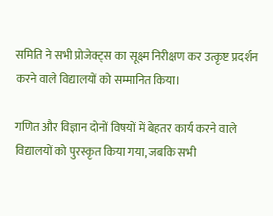समिति ने सभी प्रोजेक्ट्स का सूक्ष्म निरीक्षण कर उत्कृष्ट प्रदर्शन करने वाले विद्यालयों को सम्मानित किया।

गणित और विज्ञान दोनों विषयों में बेहतर कार्य करने वाले विद्यालयों को पुरस्कृत किया गया, जबकि सभी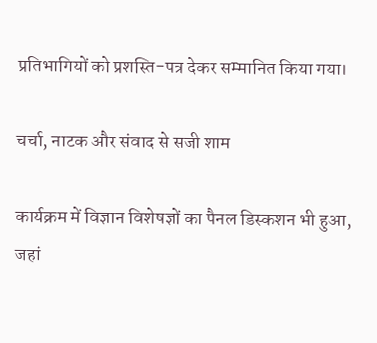प्रतिभागियों को प्रशस्ति-पत्र देकर सम्मानित किया गया।

चर्चा, नाटक और संवाद से सजी शाम

कार्यक्रम में विज्ञान विशेषज्ञों का पैनल डिस्कशन भी हुआ, जहां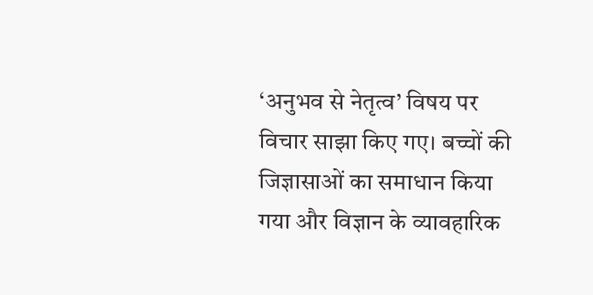‘अनुभव से नेतृत्व’ विषय पर विचार साझा किए गए। बच्चों की जिज्ञासाओं का समाधान किया गया और विज्ञान के व्यावहारिक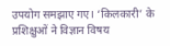उपयोग समझाए गए। ‘किलकारी’ के प्रशिक्षुओं ने विज्ञान विषय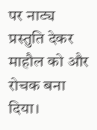पर नाट्य प्रस्तुति देकर माहौल को और रोचक बना दिया।